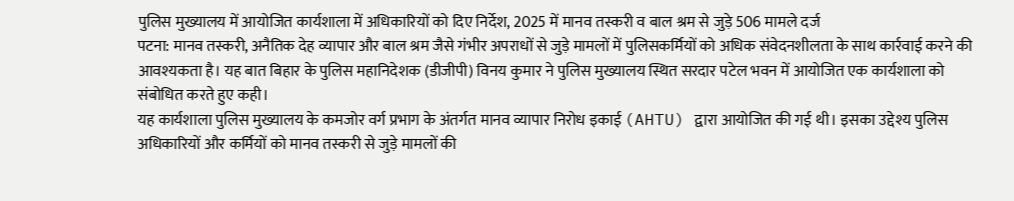पुलिस मुख्यालय में आयोजित कार्यशाला में अधिकारियों को दिए निर्देश, 2025 में मानव तस्करी व बाल श्रम से जुड़े 506 मामले दर्ज
पटना: मानव तस्करी, अनैतिक देह व्यापार और बाल श्रम जैसे गंभीर अपराधों से जुड़े मामलों में पुलिसकर्मियों को अधिक संवेदनशीलता के साथ कार्रवाई करने की आवश्यकता है। यह बात बिहार के पुलिस महानिदेशक (डीजीपी) विनय कुमार ने पुलिस मुख्यालय स्थित सरदार पटेल भवन में आयोजित एक कार्यशाला को संबोधित करते हुए कही।
यह कार्यशाला पुलिस मुख्यालय के कमजोर वर्ग प्रभाग के अंतर्गत मानव व्यापार निरोध इकाई (AHTU) द्वारा आयोजित की गई थी। इसका उद्देश्य पुलिस अधिकारियों और कर्मियों को मानव तस्करी से जुड़े मामलों की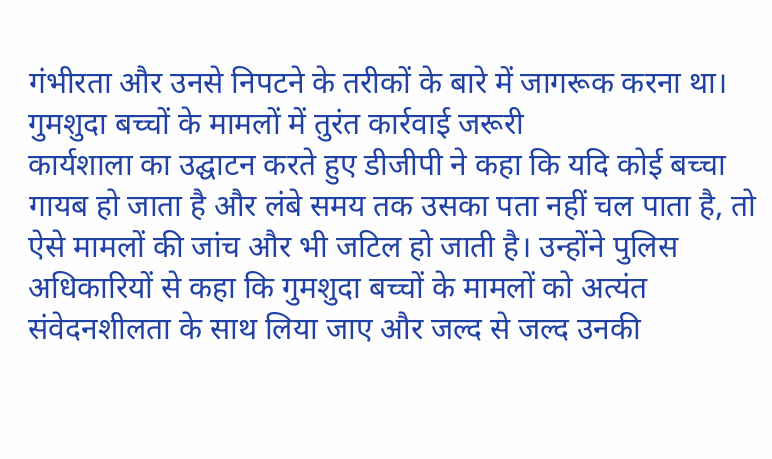गंभीरता और उनसे निपटने के तरीकों के बारे में जागरूक करना था।
गुमशुदा बच्चों के मामलों में तुरंत कार्रवाई जरूरी
कार्यशाला का उद्घाटन करते हुए डीजीपी ने कहा कि यदि कोई बच्चा गायब हो जाता है और लंबे समय तक उसका पता नहीं चल पाता है, तो ऐसे मामलों की जांच और भी जटिल हो जाती है। उन्होंने पुलिस अधिकारियों से कहा कि गुमशुदा बच्चों के मामलों को अत्यंत संवेदनशीलता के साथ लिया जाए और जल्द से जल्द उनकी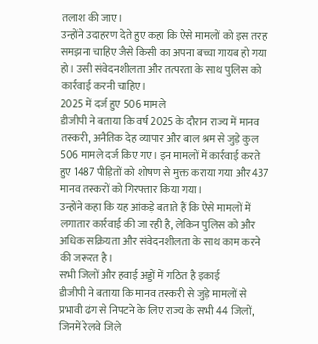तलाश की जाए।
उन्होंने उदाहरण देते हुए कहा कि ऐसे मामलों को इस तरह समझना चाहिए जैसे किसी का अपना बच्चा गायब हो गया हो। उसी संवेदनशीलता और तत्परता के साथ पुलिस को कार्रवाई करनी चाहिए।
2025 में दर्ज हुए 506 मामले
डीजीपी ने बताया कि वर्ष 2025 के दौरान राज्य में मानव तस्करी, अनैतिक देह व्यापार और बाल श्रम से जुड़े कुल 506 मामले दर्ज किए गए। इन मामलों में कार्रवाई करते हुए 1487 पीड़ितों को शोषण से मुक्त कराया गया और 437 मानव तस्करों को गिरफ्तार किया गया।
उन्होंने कहा कि यह आंकड़े बताते हैं कि ऐसे मामलों में लगातार कार्रवाई की जा रही है, लेकिन पुलिस को और अधिक सक्रियता और संवेदनशीलता के साथ काम करने की जरूरत है।
सभी जिलों और हवाई अड्डों में गठित है इकाई
डीजीपी ने बताया कि मानव तस्करी से जुड़े मामलों से प्रभावी ढंग से निपटने के लिए राज्य के सभी 44 जिलों, जिनमें रेलवे जिले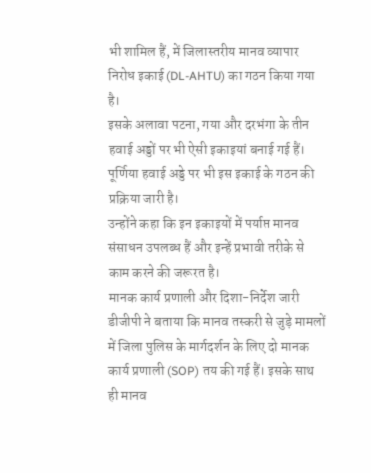भी शामिल हैं, में जिलास्तरीय मानव व्यापार निरोध इकाई (DL-AHTU) का गठन किया गया है।
इसके अलावा पटना, गया और दरभंगा के तीन हवाई अड्डों पर भी ऐसी इकाइयां बनाई गई हैं। पूर्णिया हवाई अड्डे पर भी इस इकाई के गठन की प्रक्रिया जारी है।
उन्होंने कहा कि इन इकाइयों में पर्याप्त मानव संसाधन उपलब्ध हैं और इन्हें प्रभावी तरीके से काम करने की जरूरत है।
मानक कार्य प्रणाली और दिशा-निर्देश जारी
डीजीपी ने बताया कि मानव तस्करी से जुड़े मामलों में जिला पुलिस के मार्गदर्शन के लिए दो मानक कार्य प्रणाली (SOP) तय की गई हैं। इसके साथ ही मानव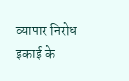व्यापार निरोध इकाई के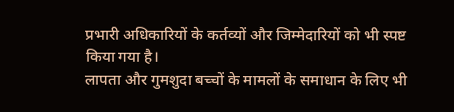प्रभारी अधिकारियों के कर्तव्यों और जिम्मेदारियों को भी स्पष्ट किया गया है।
लापता और गुमशुदा बच्चों के मामलों के समाधान के लिए भी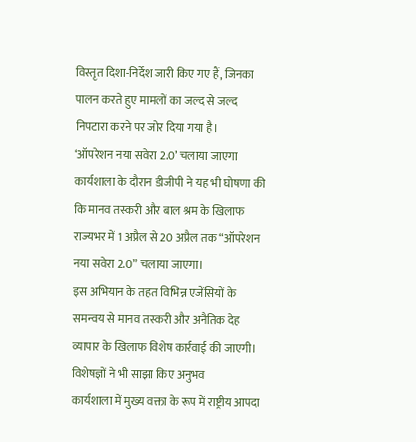विस्तृत दिशा-निर्देश जारी किए गए हैं, जिनका पालन करते हुए मामलों का जल्द से जल्द निपटारा करने पर जोर दिया गया है।
‘ऑपरेशन नया सवेरा 2.0’ चलाया जाएगा
कार्यशाला के दौरान डीजीपी ने यह भी घोषणा की कि मानव तस्करी और बाल श्रम के खिलाफ राज्यभर में 1 अप्रैल से 20 अप्रैल तक “ऑपरेशन नया सवेरा 2.0” चलाया जाएगा।
इस अभियान के तहत विभिन्न एजेंसियों के समन्वय से मानव तस्करी और अनैतिक देह व्यापार के खिलाफ विशेष कार्रवाई की जाएगी।
विशेषज्ञों ने भी साझा किए अनुभव
कार्यशाला में मुख्य वक्ता के रूप में राष्ट्रीय आपदा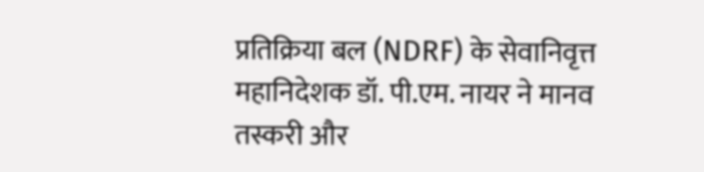प्रतिक्रिया बल (NDRF) के सेवानिवृत्त महानिदेशक डॉ. पी.एम. नायर ने मानव तस्करी और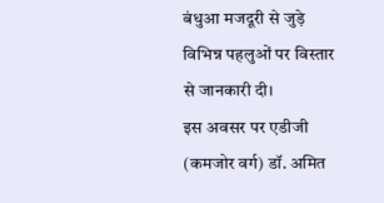बंधुआ मजदूरी से जुड़े विभिन्न पहलुओं पर विस्तार से जानकारी दी।
इस अवसर पर एडीजी (कमजोर वर्ग) डॉ. अमित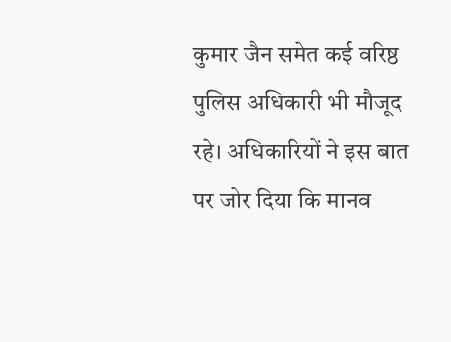कुमार जैन समेत कई वरिष्ठ पुलिस अधिकारी भी मौजूद रहे। अधिकारियों ने इस बात पर जोर दिया कि मानव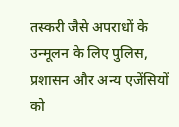तस्करी जैसे अपराधों के उन्मूलन के लिए पुलिस, प्रशासन और अन्य एजेंसियों को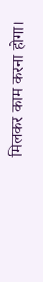मिलकर काम करना होगा।